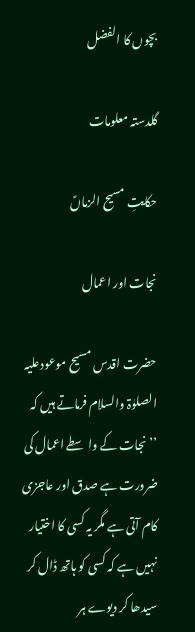بچوں کا الفضل

گلدستہ معلومات

حکایتِ مسیح الزماںؑ

نجات اور اعمال

حضرت اقدس مسیح موعودعلیہ الصلوٰۃ والسلام فرماتے ہیں کہ ’’نجات کے واسطے اعمال کی ضرورت ہے صدق اور عاجزی کام آتی ہے مگر یہ کسی کا اختیار نہیں ہے کہ کسی کو ہاتھ ڈال کر سیدھا کر دیوے ہر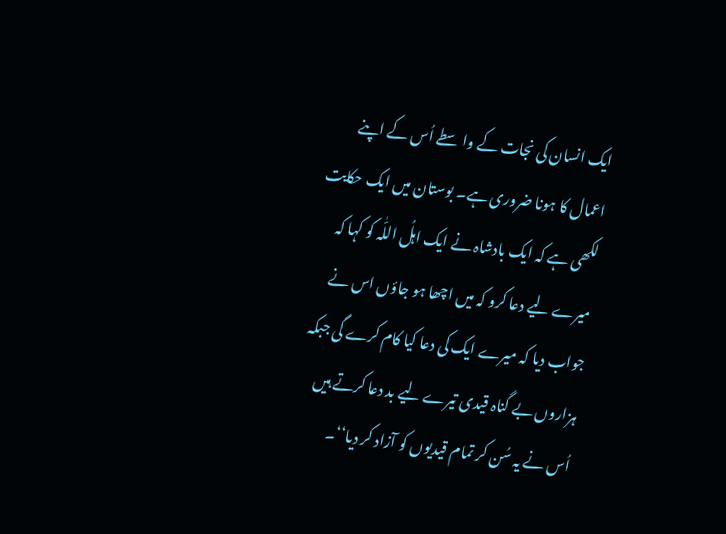ایک انسان کی نجات کے واسطے اُس کے اپنے اعمال کا ہونا ضروری ہے۔ بوستان میں ایک حکایت لکھی ہے کہ ایک بادشاہ نے ایک اہلُ اللّٰہ کو کہا کہ میرے لیے دعا کرو کہ میں اچھا ہو جاؤں اس نے جواب دیا کہ میرے ایک کی دعا کیا کام کرے گی جبکہ ہزاروں بے گناہ قیدی تیرے لیے بد دعا کرتے ہیں اُس نے یہ سُن کر تمام قیدیوں کو آزاد کر دیا‘‘۔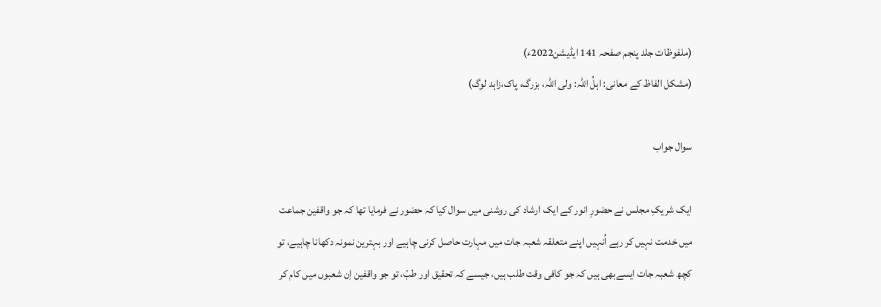(ملفوظات جلد پنجم صفحہ 141 ایڈیشن2022ء)
(مشکل الفاظ کے معانی: اہلُ اللّٰہ: ولی اللہ، بزرگ، پاک،زاہد لوگ)

سوال جواب

ایک شریکِ مجلس نے حضورِ انور کے ایک ارشاد کی روشنی میں سوال کیا کہ حضور نے فرمایا تھا کہ جو واقفین جماعت میں خدمت نہیں کر رہے اُنہیں اپنے متعلقہ شعبہ جات میں مہارت حاصل کرنی چاہیے اور بہترین نمونہ دکھانا چاہیے، تو کچھ شعبہ جات ایسےبھی ہیں کہ جو کافی وقت طلب ہیں، جیسے کہ تحقیق اور طبّ، تو جو واقفین اِن شعبوں میں کام کر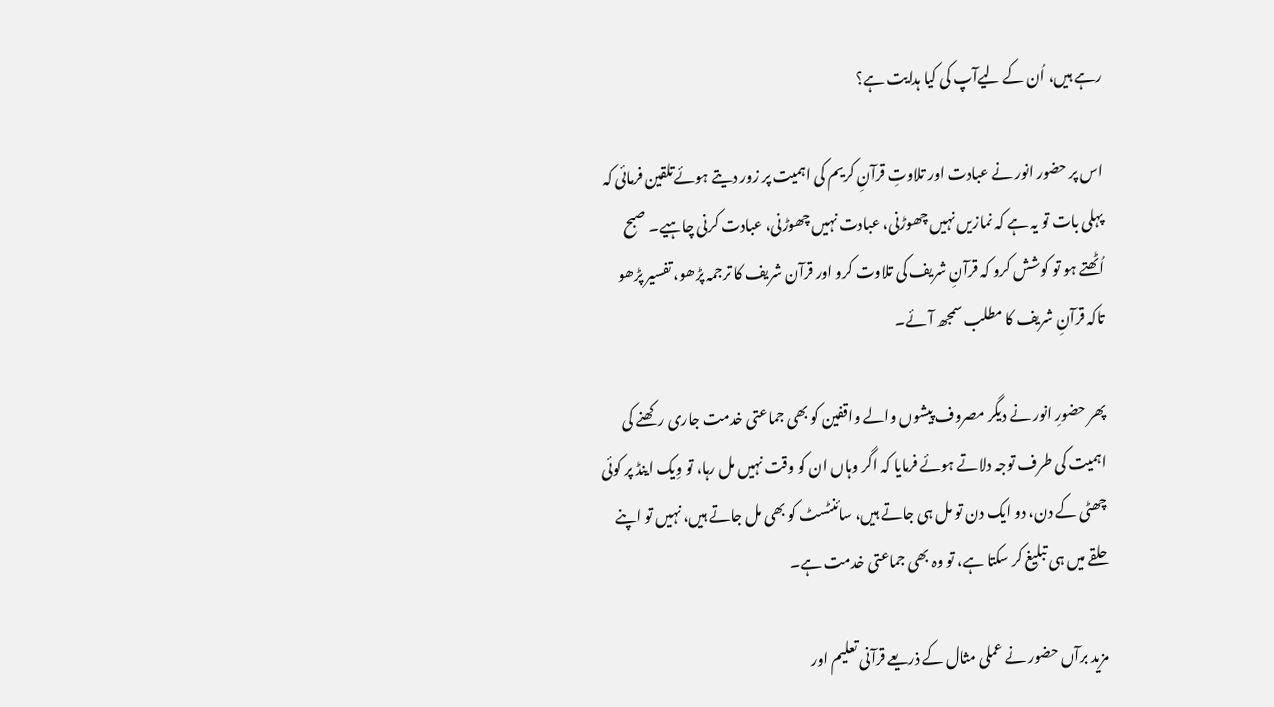رہے ہیں، اُن کے لیےآپ کی کیا ہدایت ہے؟

اس پر حضور انور نے عبادت اور تلاوتِ قرآنِ کریم کی اہمیت پر زور دیتے ہوئےتلقین فرمائی کہ پہلی بات تو یہ ہے کہ نمازیں نہیں چھوڑنی، عبادت نہیں چھوڑنی، عبادت کرنی چاہیے۔ صبح اُٹھتے ہو تو کوشش کرو کہ قرآنِ شریف کی تلاوت کرو اور قرآن شریف کا ترجمہ پڑھو، تفسیر پڑھو تاکہ قرآنِ شریف کا مطلب سمجھ آئے۔

پھر حضورِ انور نے دیگر مصروف پیشوں والے واقفین کو بھی جماعتی خدمت جاری رکھنے کی اہمیت کی طرف توجہ دلاتے ہوئے فرمایا کہ اگر وہاں ان کو وقت نہیں مل رہا، تو وِیک اینڈ پر کوئی چھٹی کے دن، دو ایک دن تو مل ہی جاتے ہیں، سائنٹسٹ کو بھی مل جاتے ہیں، نہیں تو اپنے حلقے میں ہی تبلیغ کر سکتا ہے، تو وہ بھی جماعتی خدمت ہے۔

مزید برآں حضور نے عملی مثال کے ذریعے قرآنی تعلیم اور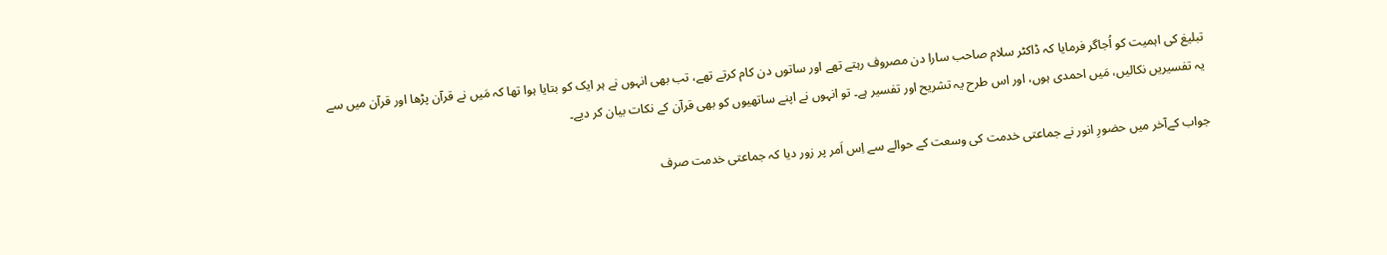تبلیغ کی اہمیت کو اُجاگر فرمایا کہ ڈاکٹر سلام صاحب سارا دن مصروف رہتے تھے اور ساتوں دن کام کرتے تھے، تب بھی انہوں نے ہر ایک کو بتایا ہوا تھا کہ مَیں نے قرآن پڑھا اور قرآن میں سے یہ تفسیریں نکالیں، مَیں احمدی ہوں، اور اس طرح یہ تشریح اور تفسیر ہے۔ تو انہوں نے اپنے ساتھیوں کو بھی قرآن کے نکات بیان کر دیے۔

جواب کےآخر میں حضورِ انور نے جماعتی خدمت کی وسعت کے حوالے سے اِس اَمر پر زور دیا کہ جماعتی خدمت صرف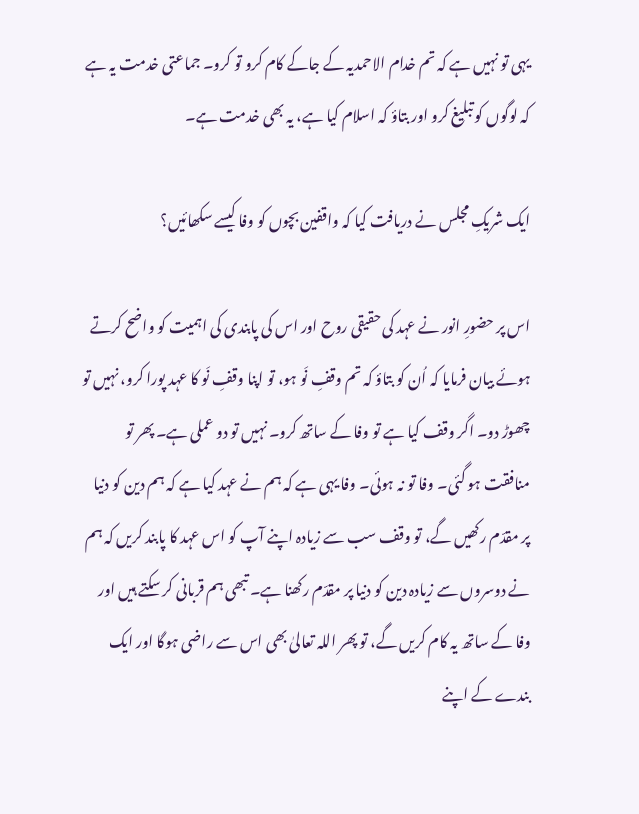یہی تو نہیں ہے کہ تم خدام الاحمدیہ کے جاکے کام کرو تو کرو۔ جماعتی خدمت یہ ہے کہ لوگوں کو تبلیغ کرو اور بتاؤ کہ اسلام کیا ہے، یہ بھی خدمت ہے۔

ایک شریکِ مجلس نے دریافت کیا کہ واقفین بچوں کو وفا کیسے سکھائیں؟

اس پر حضورِ انور نے عہد کی حقیقی روح اور اس کی پابندی کی اہمیت کو واضح کرتے ہوئے بیان فرمایا کہ اُن کو بتاؤ کہ تم وقفِ نَو ہو، تو اپنا وقفِ نَو کا عہد پورا کرو، نہیں تو چھوڑ دو۔ اگر وقف کیا ہے تو وفا کے ساتھ کرو۔ نہیں تو دو عملی ہے۔ پھر تو منافقت ہو گئی۔ وفا تو نہ ہوئی۔ وفا یہی ہے کہ ہم نے عہد کیا ہے کہ ہم دین کو دنیا پر مقدّم رکھیں گے، تو وقف سب سے زیادہ اپنے آپ کو اس عہد کا پابند کریں کہ ہم نے دوسروں سے زیادہ دین کو دنیا پر مقدّم رکھنا ہے۔ تبھی ہم قربانی کر سکتے ہیں اور وفا کے ساتھ یہ کام کریں گے، تو پھر اللہ تعالیٰ بھی اس سے راضی ہوگا اور ایک بندے کے اپنے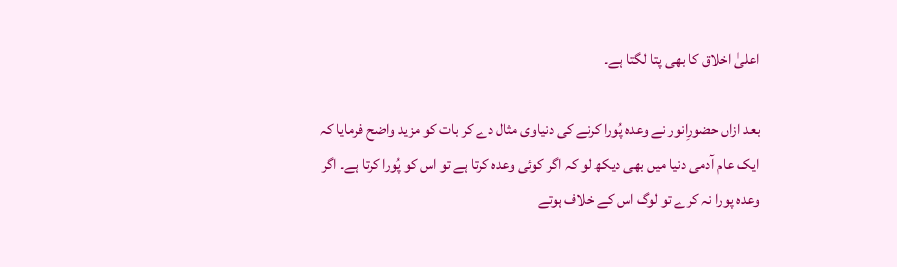اعلیٰ اخلاق کا بھی پتا لگتا ہے۔

بعد ازاں حضورِانور نے وعدہ پُورا کرنے کی دنیاوی مثال دے کر بات کو مزید واضح فرمایا کہ ایک عام آدمی دنیا میں بھی دیکھ لو کہ اگر کوئی وعدہ کرتا ہے تو اس کو پُورا کرتا ہے۔ اگر وعدہ پورا نہ کرے تو لوگ اس کے خلاف ہوتے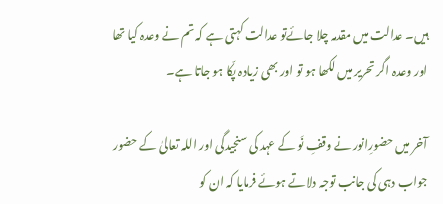ہیں۔ عدالت میں مقدمہ چلا جائےتو عدالت کہتی ہے کہ تم نے وعدہ کیا تھا اور وعدہ اگر تحریر میں لکھا ہو تو اور بھی زیادہ پکّا ہو جاتا ہے۔

آخر میں حضورِانور نے وقفِ نَو کے عہد کی سنجیدگی اور اللہ تعالیٰ کے حضور جواب دہی کی جانب توجہ دلاتے ہوئے فرمایا کہ ان کو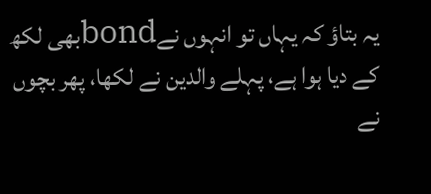یہ بتاؤ کہ یہاں تو انہوں نےbondبھی لکھ کے دیا ہوا ہے، پہلے والدین نے لکھا، پھر بچوں نے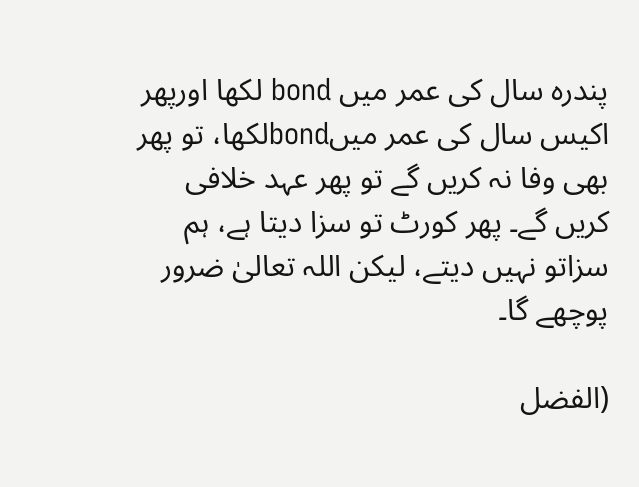پندرہ سال کی عمر میں bond لکھا اورپھر اکیس سال کی عمر میںbondلکھا، تو پھر بھی وفا نہ کریں گے تو پھر عہد خلافی کریں گے۔ پھر کورٹ تو سزا دیتا ہے، ہم سزاتو نہیں دیتے، لیکن اللہ تعالیٰ ضرور پوچھے گا۔

(الفضل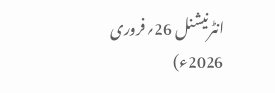انٹرنیشنل 26؍فروری 2026ء)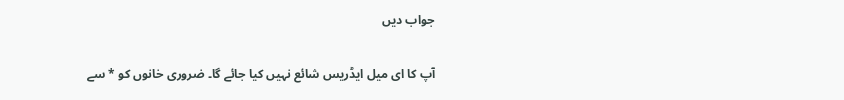جواب دیں

آپ کا ای میل ایڈریس شائع نہیں کیا جائے گا۔ ضروری خانوں کو * سے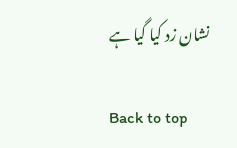نشان زد کیا گیا ہے

Back to top